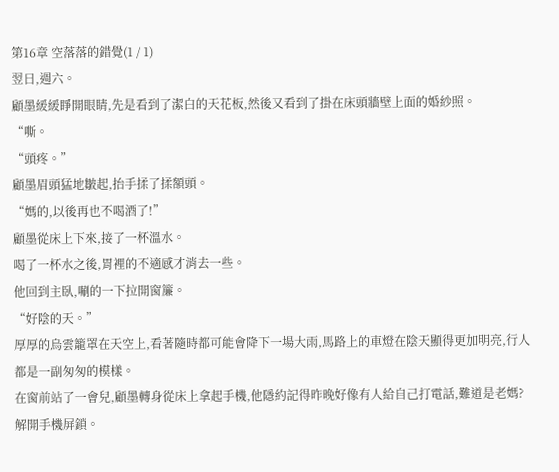第16章 空落落的錯覺(1 / 1)
翌日,週六。
顧墨緩緩睜開眼睛,先是看到了潔白的天花板,然後又看到了掛在床頭牆壁上面的婚紗照。
“嘶。
“頭疼。”
顧墨眉頭猛地皺起,抬手揉了揉額頭。
“媽的,以後再也不喝酒了!”
顧墨從床上下來,接了一杯溫水。
喝了一杯水之後,胃裡的不適感才消去一些。
他回到主臥,唰的一下拉開窗簾。
“好陰的天。”
厚厚的烏雲籠罩在天空上,看著隨時都可能會降下一場大雨,馬路上的車燈在陰天顯得更加明亮,行人都是一副匆匆的模樣。
在窗前站了一會兒,顧墨轉身從床上拿起手機,他隱約記得昨晚好像有人給自己打電話,難道是老媽?
解開手機屏鎖。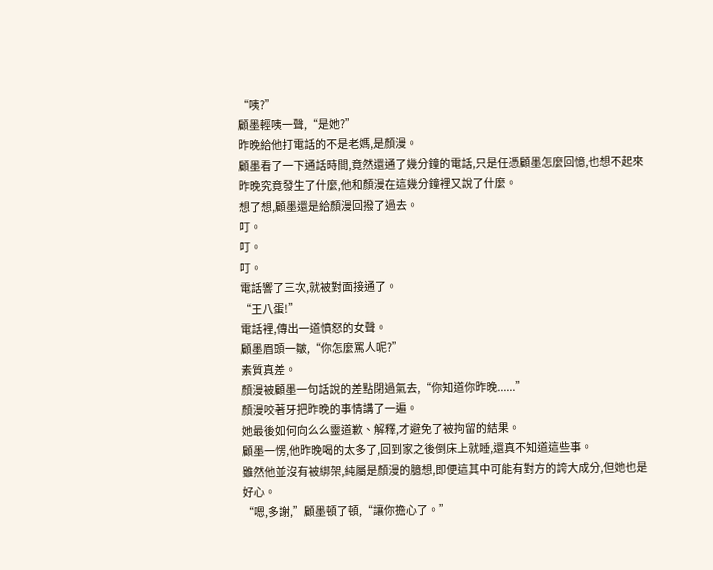“咦?”
顧墨輕咦一聲,“是她?”
昨晚給他打電話的不是老媽,是顏漫。
顧墨看了一下通話時間,竟然還通了幾分鐘的電話,只是任憑顧墨怎麼回憶,也想不起來昨晚究竟發生了什麼,他和顏漫在這幾分鐘裡又說了什麼。
想了想,顧墨還是給顏漫回撥了過去。
叮。
叮。
叮。
電話響了三次,就被對面接通了。
“王八蛋!”
電話裡,傳出一道憤怒的女聲。
顧墨眉頭一皺,“你怎麼罵人呢?”
素質真差。
顏漫被顧墨一句話說的差點閉過氣去,“你知道你昨晚......”
顏漫咬著牙把昨晚的事情講了一遍。
她最後如何向么么靈道歉、解釋,才避免了被拘留的結果。
顧墨一愣,他昨晚喝的太多了,回到家之後倒床上就睡,還真不知道這些事。
雖然他並沒有被綁架,純屬是顏漫的臆想,即便這其中可能有對方的誇大成分,但她也是好心。
“嗯,多謝,”顧墨頓了頓,“讓你擔心了。”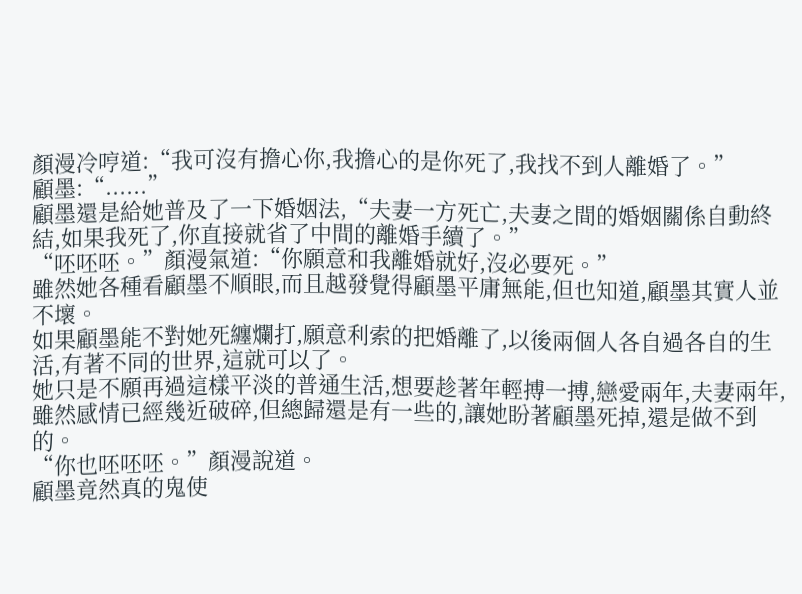顏漫冷哼道:“我可沒有擔心你,我擔心的是你死了,我找不到人離婚了。”
顧墨:“......”
顧墨還是給她普及了一下婚姻法,“夫妻一方死亡,夫妻之間的婚姻關係自動終結,如果我死了,你直接就省了中間的離婚手續了。”
“呸呸呸。”顏漫氣道:“你願意和我離婚就好,沒必要死。”
雖然她各種看顧墨不順眼,而且越發覺得顧墨平庸無能,但也知道,顧墨其實人並不壞。
如果顧墨能不對她死纏爛打,願意利索的把婚離了,以後兩個人各自過各自的生活,有著不同的世界,這就可以了。
她只是不願再過這樣平淡的普通生活,想要趁著年輕搏一搏,戀愛兩年,夫妻兩年,雖然感情已經幾近破碎,但總歸還是有一些的,讓她盼著顧墨死掉,還是做不到的。
“你也呸呸呸。”顏漫說道。
顧墨竟然真的鬼使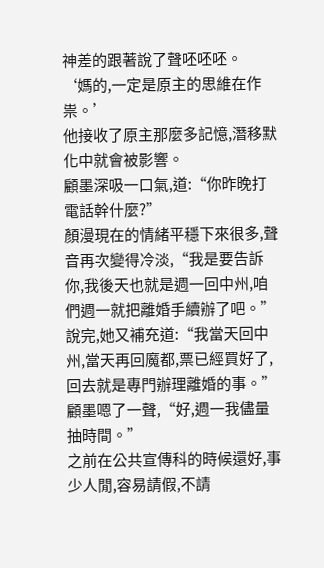神差的跟著說了聲呸呸呸。
‘媽的,一定是原主的思維在作祟。’
他接收了原主那麼多記憶,潛移默化中就會被影響。
顧墨深吸一口氣,道:“你昨晚打電話幹什麼?”
顏漫現在的情緒平穩下來很多,聲音再次變得冷淡,“我是要告訴你,我後天也就是週一回中州,咱們週一就把離婚手續辦了吧。”
說完,她又補充道:“我當天回中州,當天再回魔都,票已經買好了,回去就是專門辦理離婚的事。”
顧墨嗯了一聲,“好,週一我儘量抽時間。”
之前在公共宣傳科的時候還好,事少人閒,容易請假,不請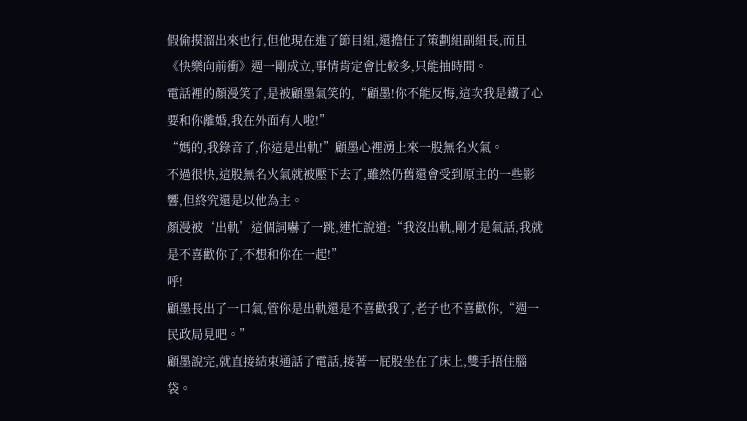假偷摸溜出來也行,但他現在進了節目組,還擔任了策劃組副組長,而且《快樂向前衝》週一剛成立,事情肯定會比較多,只能抽時間。
電話裡的顏漫笑了,是被顧墨氣笑的,“顧墨!你不能反悔,這次我是鐵了心要和你離婚,我在外面有人啦!”
“媽的,我錄音了,你這是出軌!”顧墨心裡湧上來一股無名火氣。
不過很快,這股無名火氣就被壓下去了,雖然仍舊還會受到原主的一些影響,但終究還是以他為主。
顏漫被‘出軌’這個詞嚇了一跳,連忙說道:“我沒出軌,剛才是氣話,我就是不喜歡你了,不想和你在一起!”
呼!
顧墨長出了一口氣,管你是出軌還是不喜歡我了,老子也不喜歡你,“週一民政局見吧。”
顧墨說完,就直接結束通話了電話,接著一屁股坐在了床上,雙手捂住腦袋。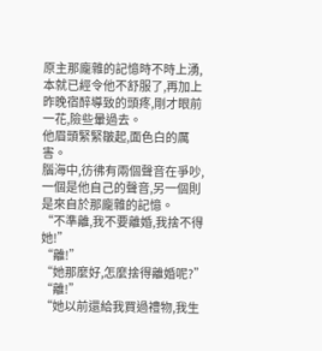原主那龐雜的記憶時不時上湧,本就已經令他不舒服了,再加上昨晚宿醉導致的頭疼,剛才眼前一花,險些暈過去。
他眉頭緊緊皺起,面色白的厲害。
腦海中,彷彿有兩個聲音在爭吵,一個是他自己的聲音,另一個則是來自於那龐雜的記憶。
“不準離,我不要離婚,我捨不得她!”
“離!”
“她那麼好,怎麼捨得離婚呢?”
“離!”
“她以前還給我買過禮物,我生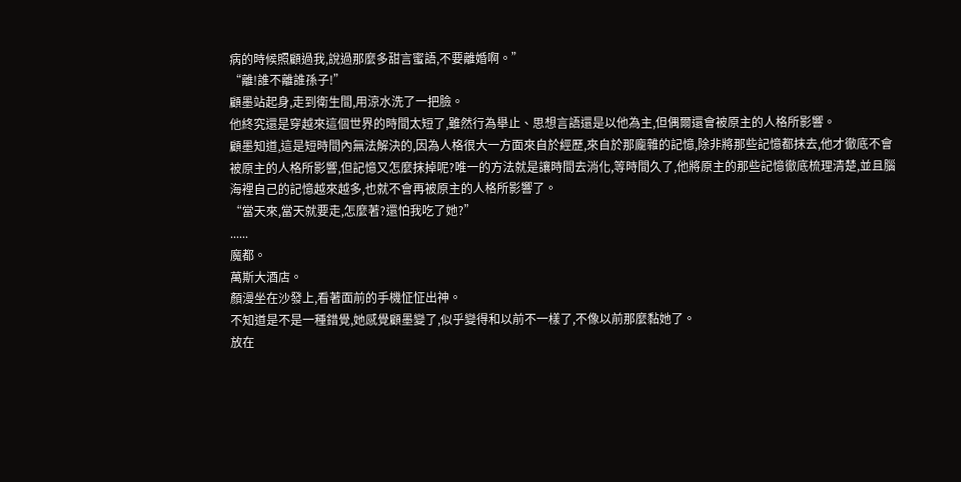病的時候照顧過我,說過那麼多甜言蜜語,不要離婚啊。”
“離!誰不離誰孫子!”
顧墨站起身,走到衛生間,用涼水洗了一把臉。
他終究還是穿越來這個世界的時間太短了,雖然行為舉止、思想言語還是以他為主,但偶爾還會被原主的人格所影響。
顧墨知道,這是短時間內無法解決的,因為人格很大一方面來自於經歷,來自於那龐雜的記憶,除非將那些記憶都抹去,他才徹底不會被原主的人格所影響,但記憶又怎麼抹掉呢?唯一的方法就是讓時間去消化,等時間久了,他將原主的那些記憶徹底梳理清楚,並且腦海裡自己的記憶越來越多,也就不會再被原主的人格所影響了。
“當天來,當天就要走,怎麼著?還怕我吃了她?”
......
魔都。
萬斯大酒店。
顏漫坐在沙發上,看著面前的手機怔怔出神。
不知道是不是一種錯覺,她感覺顧墨變了,似乎變得和以前不一樣了,不像以前那麼黏她了。
放在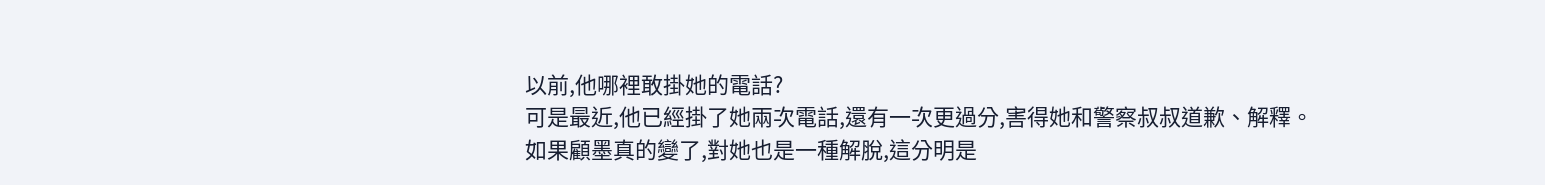以前,他哪裡敢掛她的電話?
可是最近,他已經掛了她兩次電話,還有一次更過分,害得她和警察叔叔道歉、解釋。
如果顧墨真的變了,對她也是一種解脫,這分明是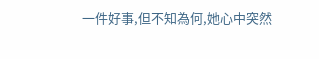一件好事,但不知為何,她心中突然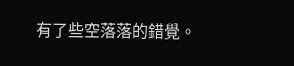有了些空落落的錯覺。